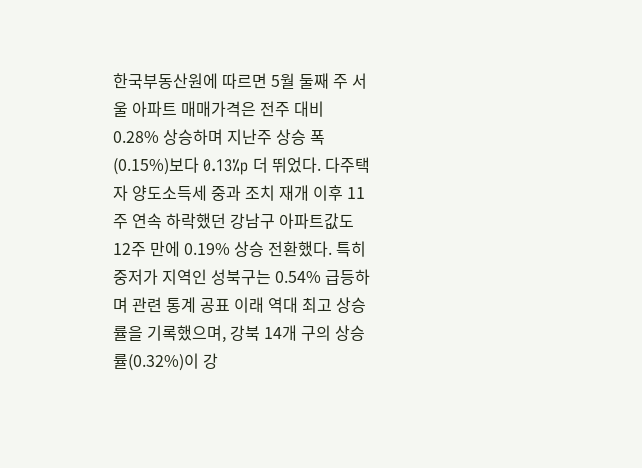한국부동산원에 따르면 5월 둘째 주 서울 아파트 매매가격은 전주 대비 0.28% 상승하며 지난주 상승 폭(0.15%)보다 0.13%p 더 뛰었다. 다주택자 양도소득세 중과 조치 재개 이후 11주 연속 하락했던 강남구 아파트값도 12주 만에 0.19% 상승 전환했다. 특히 중저가 지역인 성북구는 0.54% 급등하며 관련 통계 공표 이래 역대 최고 상승률을 기록했으며, 강북 14개 구의 상승률(0.32%)이 강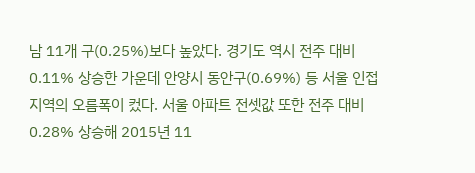남 11개 구(0.25%)보다 높았다. 경기도 역시 전주 대비 0.11% 상승한 가운데 안양시 동안구(0.69%) 등 서울 인접 지역의 오름폭이 컸다. 서울 아파트 전셋값 또한 전주 대비 0.28% 상승해 2015년 11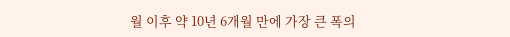월 이후 약 10년 6개월 만에 가장 큰 폭의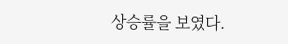상승률을 보였다.